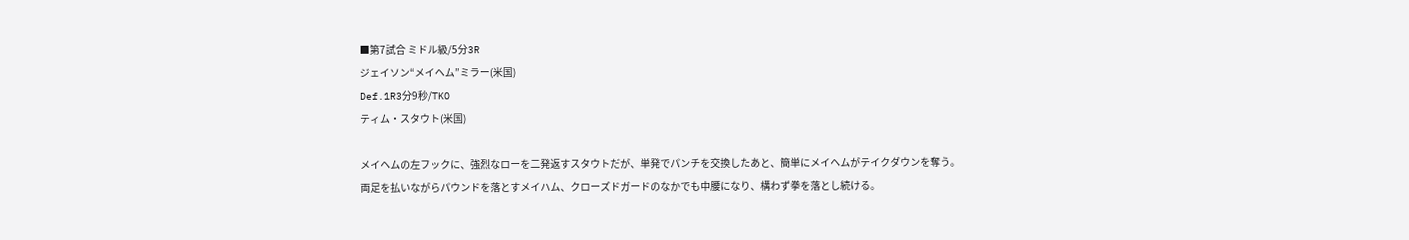■第7試合 ミドル級/5分3R
ジェイソン“メイヘム”ミラー(米国)
Def.1R3分9秒/TKO
ティム・スタウト(米国)

メイヘムの左フックに、強烈なローを二発返すスタウトだが、単発でパンチを交換したあと、簡単にメイヘムがテイクダウンを奪う。両足を払いながらパウンドを落とすメイハム、クローズドガードのなかでも中腰になり、構わず拳を落とし続ける。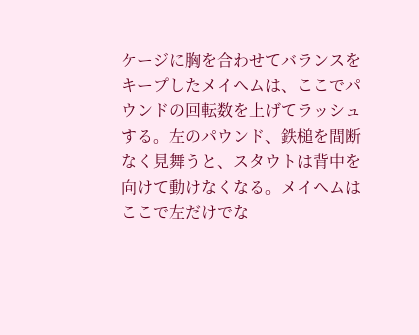ケージに胸を合わせてバランスをキープしたメイヘムは、ここでパウンドの回転数を上げてラッシュする。左のパウンド、鉄槌を間断なく見舞うと、スタウトは背中を向けて動けなくなる。メイヘムはここで左だけでな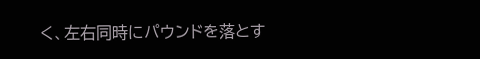く、左右同時にパウンドを落とす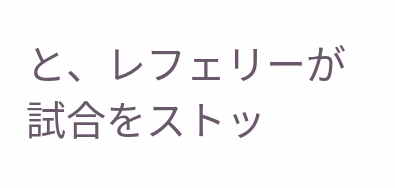と、レフェリーが試合をストッ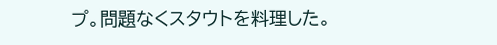プ。問題なくスタウトを料理した。